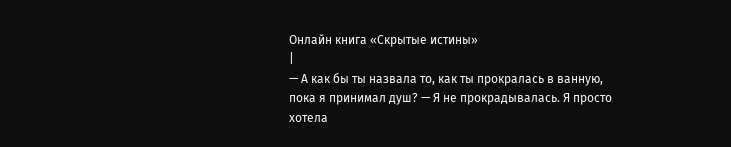Онлайн книга «Скрытые истины»
|
— А как бы ты назвала то, как ты прокралась в ванную, пока я принимал душ? — Я не прокрадывалась. Я просто хотела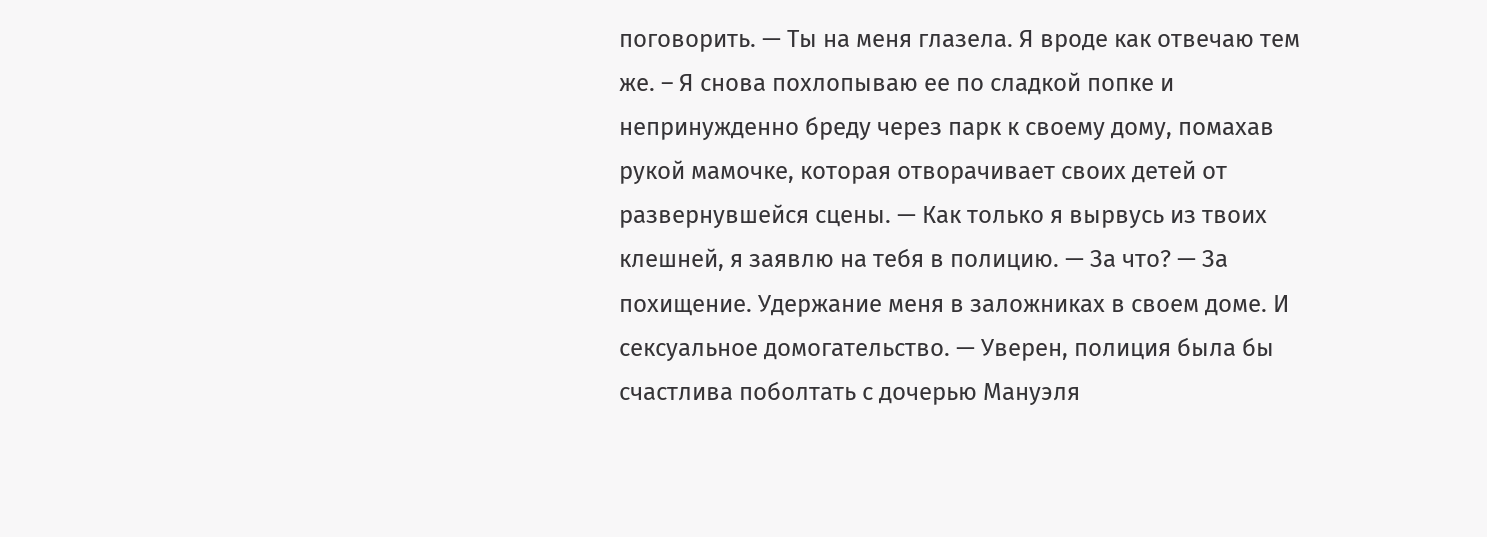поговорить. — Ты на меня глазела. Я вроде как отвечаю тем же. – Я снова похлопываю ее по сладкой попке и непринужденно бреду через парк к своему дому, помахав рукой мамочке, которая отворачивает своих детей от развернувшейся сцены. — Как только я вырвусь из твоих клешней, я заявлю на тебя в полицию. — За что? — За похищение. Удержание меня в заложниках в своем доме. И сексуальное домогательство. — Уверен, полиция была бы счастлива поболтать с дочерью Мануэля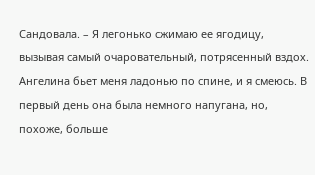Сандовала. – Я легонько сжимаю ее ягодицу, вызывая самый очаровательный, потрясенный вздох. Ангелина бьет меня ладонью по спине, и я смеюсь. В первый день она была немного напугана, но, похоже, больше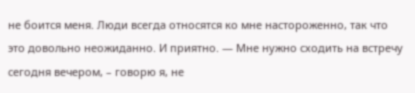не боится меня. Люди всегда относятся ко мне настороженно, так что это довольно неожиданно. И приятно. — Мне нужно сходить на встречу сегодня вечером, – говорю я, не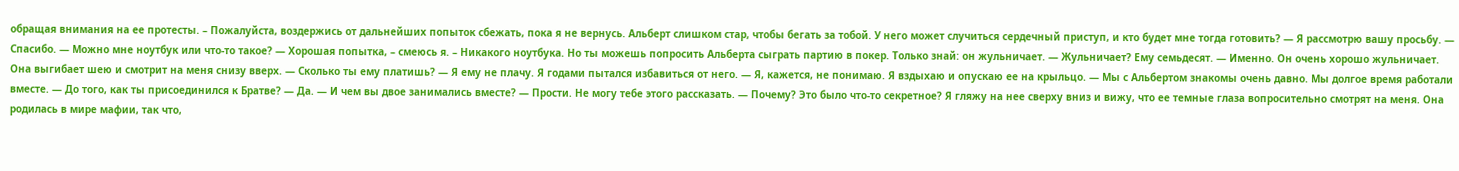обращая внимания на ее протесты. – Пожалуйста, воздержись от дальнейших попыток сбежать, пока я не вернусь. Альберт слишком стар, чтобы бегать за тобой. У него может случиться сердечный приступ, и кто будет мне тогда готовить? — Я рассмотрю вашу просьбу. — Спасибо. — Можно мне ноутбук или что-то такое? — Хорошая попытка, – смеюсь я. – Никакого ноутбука. Но ты можешь попросить Альберта сыграть партию в покер. Только знай: он жульничает. — Жульничает? Ему семьдесят. — Именно. Он очень хорошо жульничает. Она выгибает шею и смотрит на меня снизу вверх. — Сколько ты ему платишь? — Я ему не плачу. Я годами пытался избавиться от него. — Я, кажется, не понимаю. Я вздыхаю и опускаю ее на крыльцо. — Мы с Альбертом знакомы очень давно. Мы долгое время работали вместе. — До того, как ты присоединился к Братве? — Да. — И чем вы двое занимались вместе? — Прости. Не могу тебе этого рассказать. — Почему? Это было что-то секретное? Я гляжу на нее сверху вниз и вижу, что ее темные глаза вопросительно смотрят на меня. Она родилась в мире мафии, так что,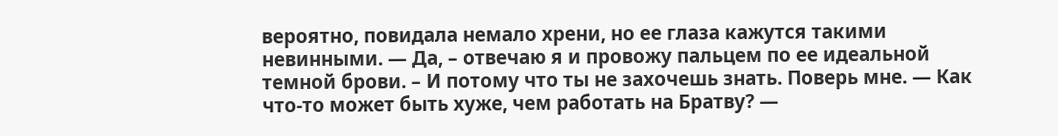вероятно, повидала немало хрени, но ее глаза кажутся такими невинными. — Да, – отвечаю я и провожу пальцем по ее идеальной темной брови. – И потому что ты не захочешь знать. Поверь мне. — Как что-то может быть хуже, чем работать на Братву? —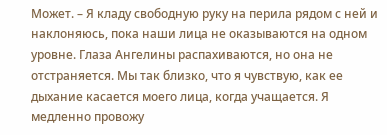Может. – Я кладу свободную руку на перила рядом с ней и наклоняюсь, пока наши лица не оказываются на одном уровне. Глаза Ангелины распахиваются, но она не отстраняется. Мы так близко, что я чувствую, как ее дыхание касается моего лица, когда учащается. Я медленно провожу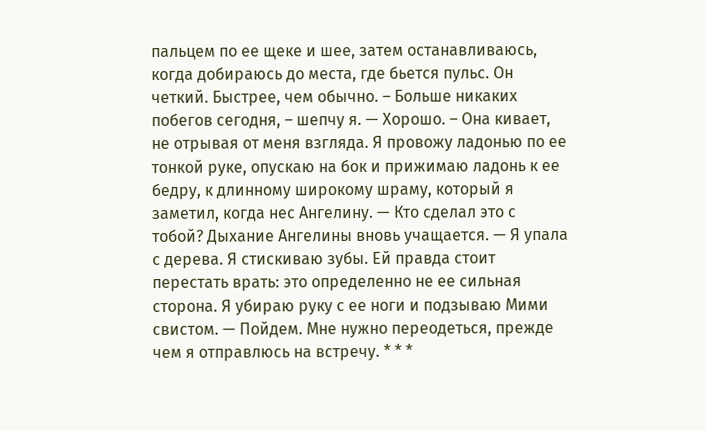пальцем по ее щеке и шее, затем останавливаюсь, когда добираюсь до места, где бьется пульс. Он четкий. Быстрее, чем обычно. – Больше никаких побегов сегодня, – шепчу я. — Хорошо. – Она кивает, не отрывая от меня взгляда. Я провожу ладонью по ее тонкой руке, опускаю на бок и прижимаю ладонь к ее бедру, к длинному широкому шраму, который я заметил, когда нес Ангелину. — Кто сделал это с тобой? Дыхание Ангелины вновь учащается. — Я упала с дерева. Я стискиваю зубы. Ей правда стоит перестать врать: это определенно не ее сильная сторона. Я убираю руку с ее ноги и подзываю Мими свистом. — Пойдем. Мне нужно переодеться, прежде чем я отправлюсь на встречу. * * *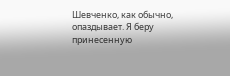Шевченко, как обычно, опаздывает. Я беру принесенную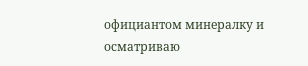официантом минералку и осматриваю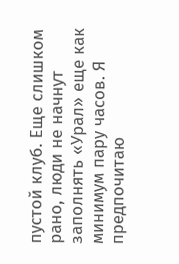пустой клуб. Еще слишком рано, люди не начнут заполнять «Урал» еще как минимум пару часов. Я предпочитаю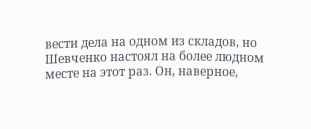вести дела на одном из складов, но Шевченко настоял на более людном месте на этот раз. Он, наверное,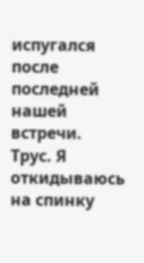испугался после последней нашей встречи. Трус. Я откидываюсь на спинку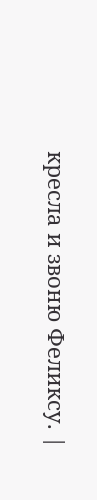кресла и звоню Феликсу. |